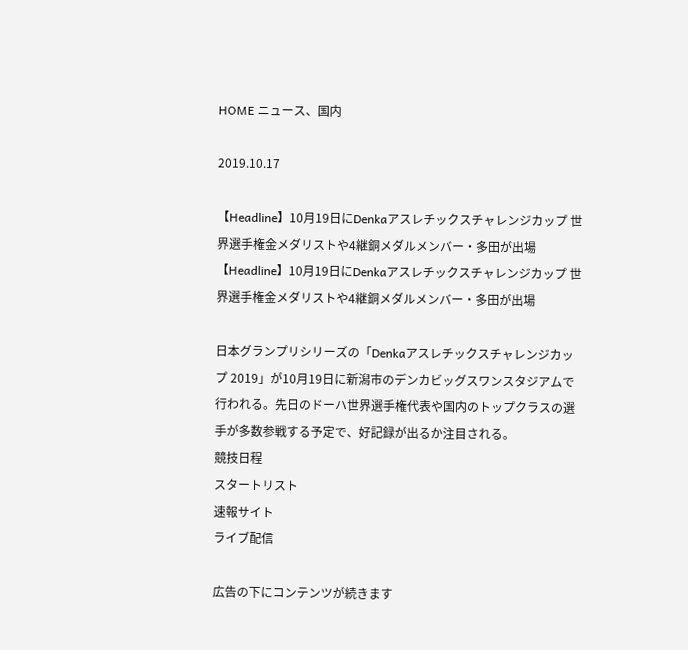HOME ニュース、国内

2019.10.17

【Headline】10月19日にDenkaアスレチックスチャレンジカップ 世界選手権金メダリストや4継銅メダルメンバー・多田が出場
【Headline】10月19日にDenkaアスレチックスチャレンジカップ 世界選手権金メダリストや4継銅メダルメンバー・多田が出場

日本グランプリシリーズの「Denkaアスレチックスチャレンジカップ 2019」が10月19日に新潟市のデンカビッグスワンスタジアムで行われる。先日のドーハ世界選手権代表や国内のトップクラスの選手が多数参戦する予定で、好記録が出るか注目される。
競技日程
スタートリスト
速報サイト
ライブ配信

広告の下にコンテンツが続きます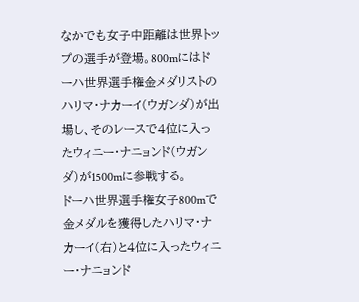なかでも女子中距離は世界トップの選手が登場。800mにはドーハ世界選手権金メダリストのハリマ・ナカーイ(ウガンダ)が出場し、そのレースで4位に入ったウィニー・ナニョンド(ウガンダ)が1500mに参戦する。
ドーハ世界選手権女子800mで金メダルを獲得したハリマ・ナカーイ(右)と4位に入ったウィニー・ナニョンド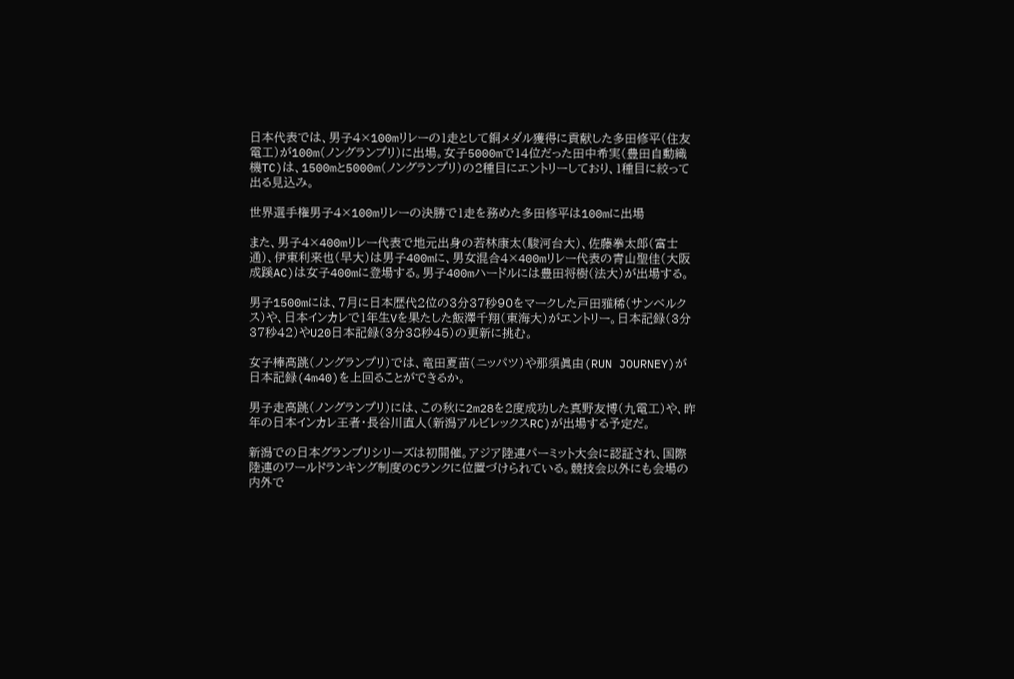日本代表では、男子4×100mリレーの1走として銅メダル獲得に貢献した多田修平(住友電工)が100m(ノングランプリ)に出場。女子5000mで14位だった田中希実(豊田自動織機TC)は、1500mと5000m(ノングランプリ)の2種目にエントリーしており、1種目に絞って出る見込み。

世界選手権男子4×100mリレーの決勝で1走を務めた多田修平は100mに出場

また、男子4×400mリレー代表で地元出身の若林康太(駿河台大)、佐藤拳太郎(富士通)、伊東利来也(早大)は男子400mに、男女混合4×400mリレー代表の青山聖佳(大阪成蹊AC)は女子400mに登場する。男子400mハードルには豊田将樹(法大)が出場する。

男子1500mには、7月に日本歴代2位の3分37秒90をマークした戸田雅稀(サンベルクス)や、日本インカレで1年生Vを果たした飯澤千翔(東海大)がエントリー。日本記録(3分37秒42)やU20日本記録(3分38秒45)の更新に挑む。

女子棒高跳(ノングランプリ)では、竜田夏苗(ニッパツ)や那須眞由(RUN JOURNEY)が日本記録(4m40)を上回ることができるか。

男子走高跳(ノングランプリ)には、この秋に2m28を2度成功した真野友博(九電工)や、昨年の日本インカレ王者・長谷川直人(新潟アルビレックスRC)が出場する予定だ。

新潟での日本グランプリシリーズは初開催。アジア陸連パーミット大会に認証され、国際陸連のワールドランキング制度のCランクに位置づけられている。競技会以外にも会場の内外で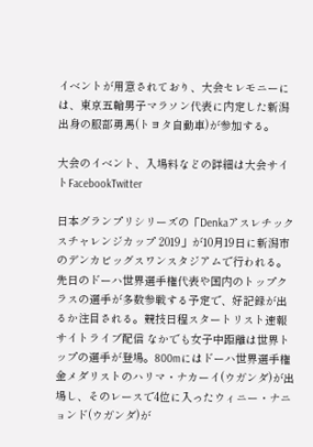イベントが用意されており、大会セレモニーには、東京五輪男子マラソン代表に内定した新潟出身の服部勇馬(トヨタ自動車)が参加する。

大会のイベント、入場料などの詳細は大会サイトFacebookTwitter

日本グランプリシリーズの「Denkaアスレチックスチャレンジカップ 2019」が10月19日に新潟市のデンカビッグスワンスタジアムで行われる。先日のドーハ世界選手権代表や国内のトップクラスの選手が多数参戦する予定で、好記録が出るか注目される。競技日程スタートリスト速報サイトライブ配信 なかでも女子中距離は世界トップの選手が登場。800mにはドーハ世界選手権金メダリストのハリマ・ナカーイ(ウガンダ)が出場し、そのレースで4位に入ったウィニー・ナニョンド(ウガンダ)が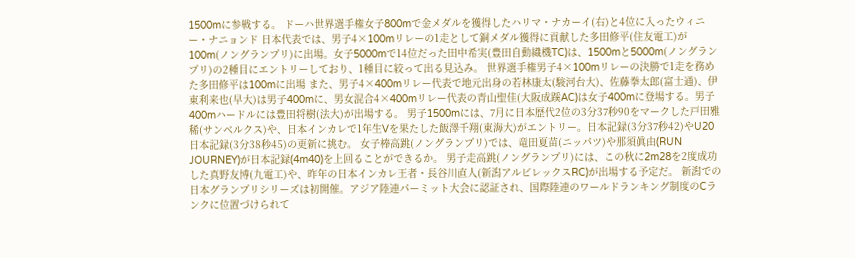1500mに参戦する。 ドーハ世界選手権女子800mで金メダルを獲得したハリマ・ナカーイ(右)と4位に入ったウィニー・ナニョンド 日本代表では、男子4×100mリレーの1走として銅メダル獲得に貢献した多田修平(住友電工)が100m(ノングランプリ)に出場。女子5000mで14位だった田中希実(豊田自動織機TC)は、1500mと5000m(ノングランプリ)の2種目にエントリーしており、1種目に絞って出る見込み。 世界選手権男子4×100mリレーの決勝で1走を務めた多田修平は100mに出場 また、男子4×400mリレー代表で地元出身の若林康太(駿河台大)、佐藤拳太郎(富士通)、伊東利来也(早大)は男子400mに、男女混合4×400mリレー代表の青山聖佳(大阪成蹊AC)は女子400mに登場する。男子400mハードルには豊田将樹(法大)が出場する。 男子1500mには、7月に日本歴代2位の3分37秒90をマークした戸田雅稀(サンベルクス)や、日本インカレで1年生Vを果たした飯澤千翔(東海大)がエントリー。日本記録(3分37秒42)やU20日本記録(3分38秒45)の更新に挑む。 女子棒高跳(ノングランプリ)では、竜田夏苗(ニッパツ)や那須眞由(RUN JOURNEY)が日本記録(4m40)を上回ることができるか。 男子走高跳(ノングランプリ)には、この秋に2m28を2度成功した真野友博(九電工)や、昨年の日本インカレ王者・長谷川直人(新潟アルビレックスRC)が出場する予定だ。 新潟での日本グランプリシリーズは初開催。アジア陸連パーミット大会に認証され、国際陸連のワールドランキング制度のCランクに位置づけられて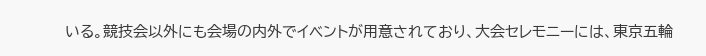いる。競技会以外にも会場の内外でイベントが用意されており、大会セレモニーには、東京五輪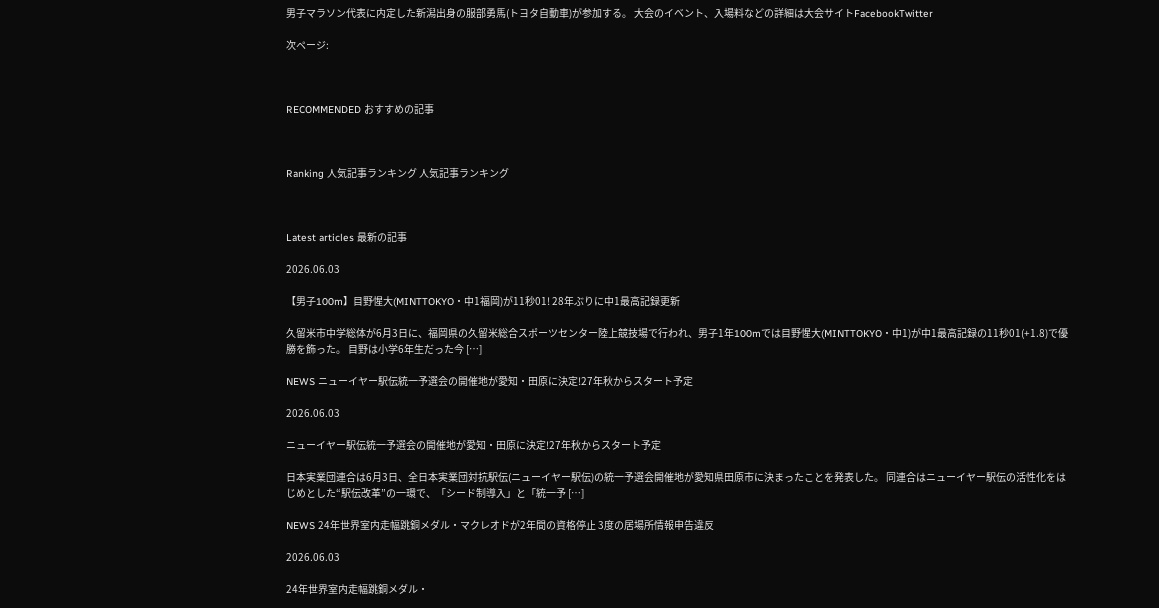男子マラソン代表に内定した新潟出身の服部勇馬(トヨタ自動車)が参加する。 大会のイベント、入場料などの詳細は大会サイトFacebookTwitter

次ページ:



RECOMMENDED おすすめの記事



Ranking 人気記事ランキング 人気記事ランキング



Latest articles 最新の記事

2026.06.03

【男子100m】目野惺大(MINTTOKYO・中1福岡)が11秒01! 28年ぶりに中1最高記録更新

久留米市中学総体が6月3日に、福岡県の久留米総合スポーツセンター陸上競技場で行われ、男子1年100mでは目野惺大(MINTTOKYO・中1)が中1最高記録の11秒01(+1.8)で優勝を飾った。 目野は小学6年生だった今 […]

NEWS ニューイヤー駅伝統一予選会の開催地が愛知・田原に決定!27年秋からスタート予定

2026.06.03

ニューイヤー駅伝統一予選会の開催地が愛知・田原に決定!27年秋からスタート予定

日本実業団連合は6月3日、全日本実業団対抗駅伝(ニューイヤー駅伝)の統一予選会開催地が愛知県田原市に決まったことを発表した。 同連合はニューイヤー駅伝の活性化をはじめとした“駅伝改革”の一環で、「シード制導入」と「統一予 […]

NEWS 24年世界室内走幅跳銅メダル・マクレオドが2年間の資格停止 3度の居場所情報申告違反

2026.06.03

24年世界室内走幅跳銅メダル・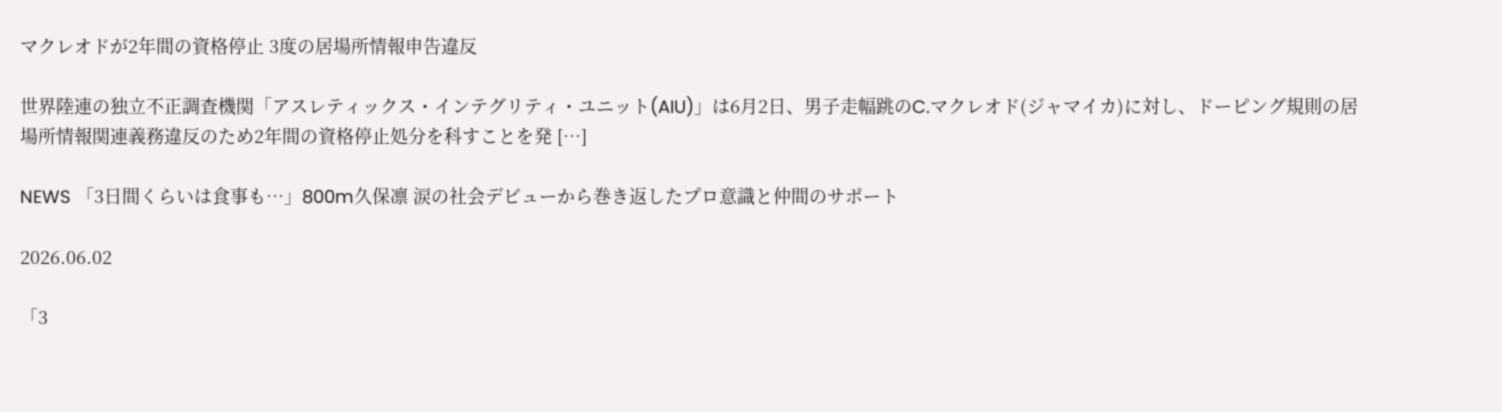マクレオドが2年間の資格停止 3度の居場所情報申告違反

世界陸連の独立不正調査機関「アスレティックス・インテグリティ・ユニット(AIU)」は6月2日、男子走幅跳のC.マクレオド(ジャマイカ)に対し、ドーピング規則の居場所情報関連義務違反のため2年間の資格停止処分を科すことを発 […]

NEWS 「3日間くらいは食事も…」800m久保凛 涙の社会デビューから巻き返したプロ意識と仲間のサポート

2026.06.02

「3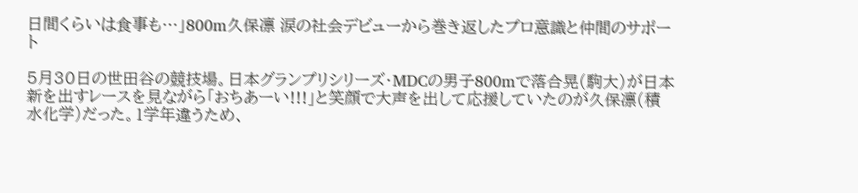日間くらいは食事も…」800m久保凛 涙の社会デビューから巻き返したプロ意識と仲間のサポート

5月30日の世田谷の競技場。日本グランプリシリーズ・MDCの男子800mで落合晃(駒大)が日本新を出すレースを見ながら「おちあーい!!!」と笑顔で大声を出して応援していたのが久保凛(積水化学)だった。1学年違うため、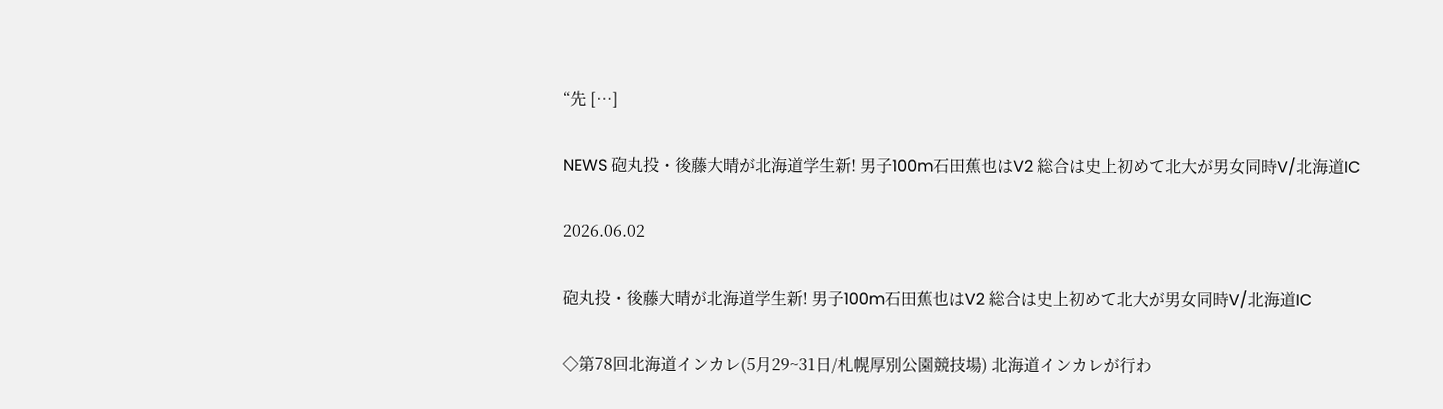“先 […]

NEWS 砲丸投・後藤大晴が北海道学生新! 男子100m石田蕉也はV2 総合は史上初めて北大が男女同時V/北海道IC

2026.06.02

砲丸投・後藤大晴が北海道学生新! 男子100m石田蕉也はV2 総合は史上初めて北大が男女同時V/北海道IC

◇第78回北海道インカレ(5月29~31日/札幌厚別公園競技場) 北海道インカレが行わ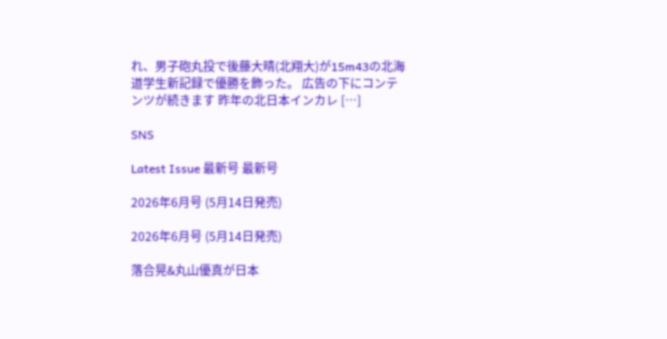れ、男子砲丸投で後藤大晴(北翔大)が15m43の北海道学生新記録で優勝を飾った。 広告の下にコンテンツが続きます 昨年の北日本インカレ […]

SNS

Latest Issue 最新号 最新号

2026年6月号 (5月14日発売)

2026年6月号 (5月14日発売)

落合晃&丸山優真が日本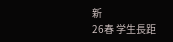新
26春 学生長距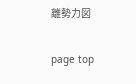離勢力図

page top